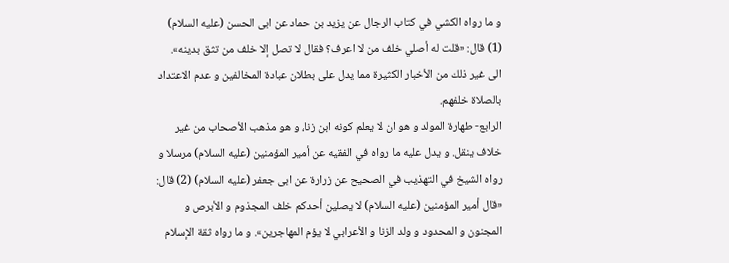و ما رواه الكشي في كتاب الرجال عن يزيد بن حماد عن ابى الحسن (عليه السلام) (1) قال: «قلت له أصلي خلف من لا اعرف؟ فقال لا تصل إلا خلف من تثق بدينه». الى غير ذلك من الأخبار الكثيرة مما يدل على بطلان عبادة المخالفين و عدم الاعتداد بالصلاة خلفهم.
الرابع- طهارة المولد و هو ان لا يعلم كونه ابن زنا، و هو مذهب الأصحاب من غير خلاف ينقل. و يدل عليه ما رواه في الفقيه عن أمير المؤمنين (عليه السلام) مرسلا و رواه الشيخ في التهذيب في الصحيح عن زرارة عن ابى جعفر (عليه السلام) (2) قال: «قال أمير المؤمنين (عليه السلام) لا يصلين أحدكم خلف المجذوم و الأبرص و المجنون و المحدود و ولد الزنا و الأعرابي لا يؤم المهاجرين». و ما رواه ثقة الإسلام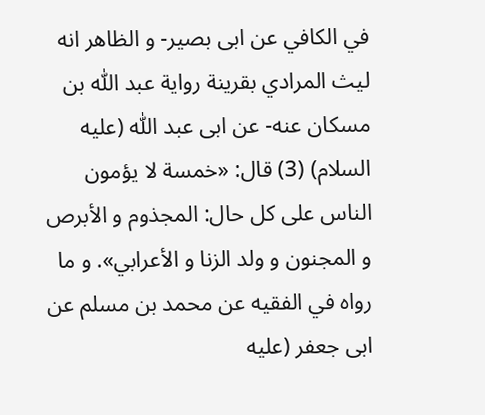في الكافي عن ابى بصير- و الظاهر انه ليث المرادي بقرينة رواية عبد اللّٰه بن مسكان عنه- عن ابى عبد اللّٰه (عليه السلام) (3) قال: «خمسة لا يؤمون الناس على كل حال: المجذوم و الأبرص و المجنون و ولد الزنا و الأعرابي». و ما رواه في الفقيه عن محمد بن مسلم عن ابى جعفر (عليه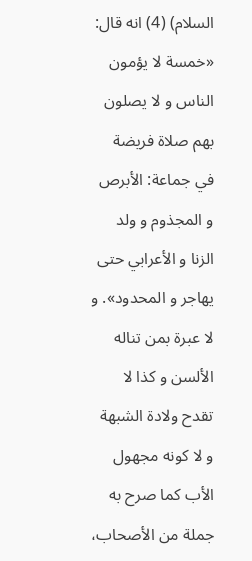السلام) (4) انه قال: «خمسة لا يؤمون الناس و لا يصلون بهم صلاة فريضة في جماعة: الأبرص و المجذوم و ولد الزنا و الأعرابي حتى يهاجر و المحدود». و لا عبرة بمن تناله الألسن و كذا لا تقدح ولادة الشبهة و لا كونه مجهول الأب كما صرح به جملة من الأصحاب،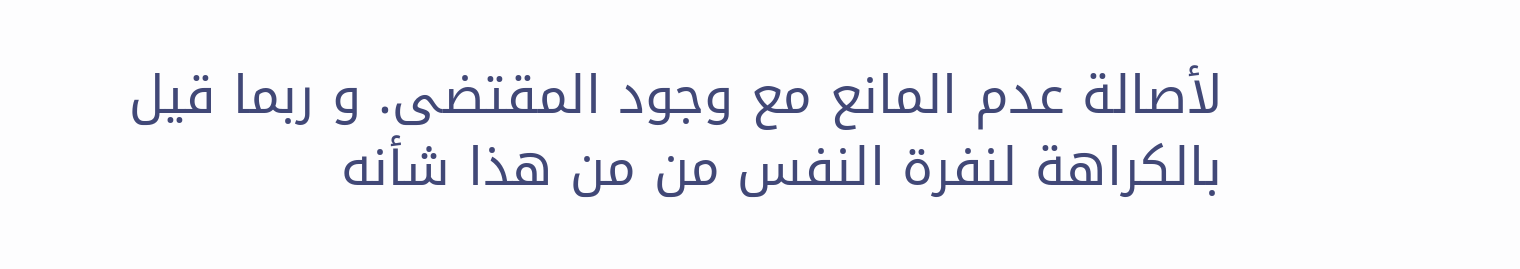لأصالة عدم المانع مع وجود المقتضى. و ربما قيل بالكراهة لنفرة النفس من من هذا شأنه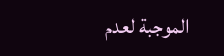الموجبة لعدم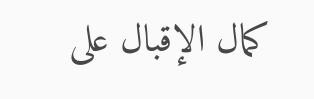كمال الإقبال على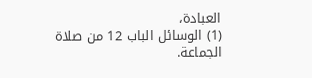العبادة،
(1) الوسائل الباب 12 من صلاة الجماعة.